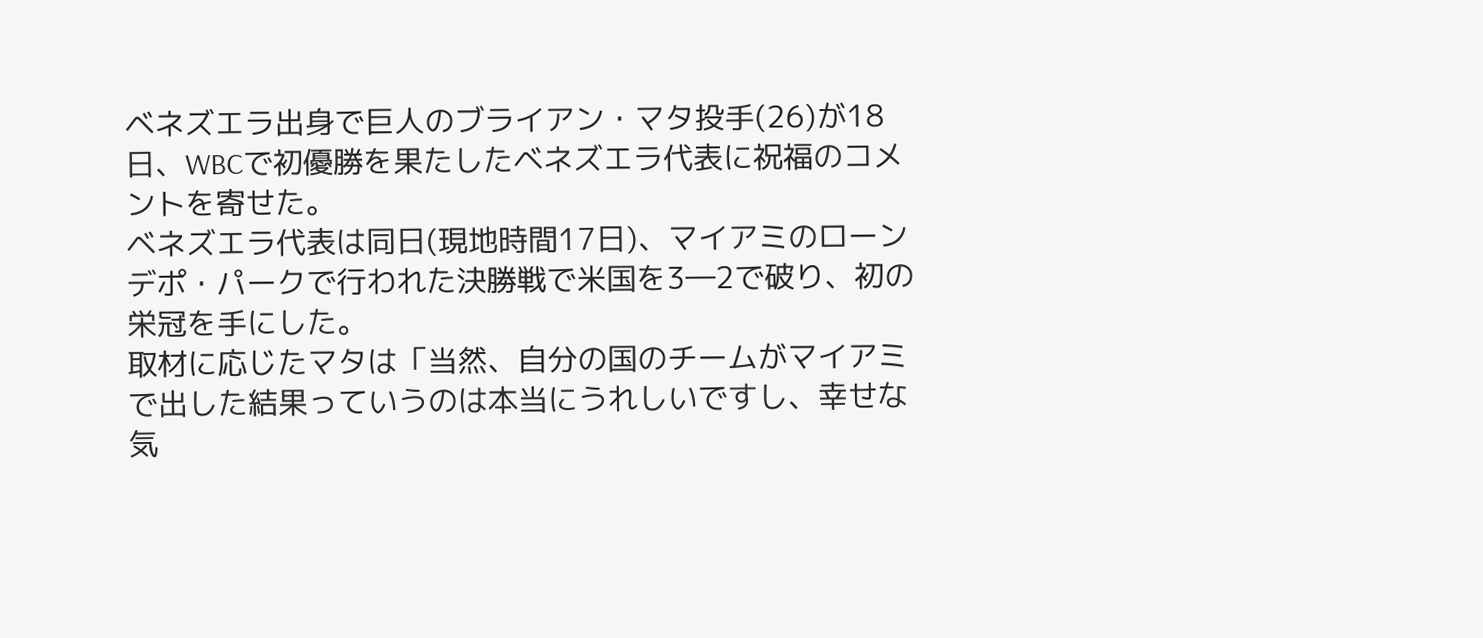ベネズエラ出身で巨人のブライアン・マタ投手(26)が18日、WBCで初優勝を果たしたベネズエラ代表に祝福のコメントを寄せた。
ベネズエラ代表は同日(現地時間17日)、マイアミのローンデポ・パークで行われた決勝戦で米国を3―2で破り、初の栄冠を手にした。
取材に応じたマタは「当然、自分の国のチームがマイアミで出した結果っていうのは本当にうれしいですし、幸せな気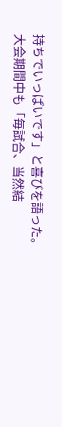持ちでいっぱいです」と喜びを語った。
大会期間中も「毎試合、当然結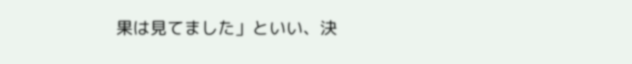果は見てました」といい、決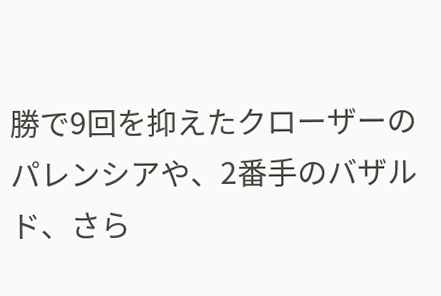勝で9回を抑えたクローザーのパレンシアや、2番手のバザルド、さら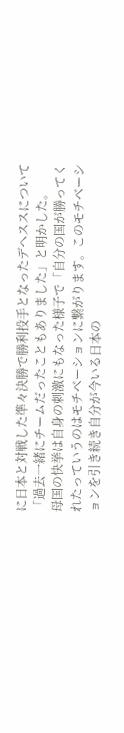に日本と対戦した準々決勝で勝利投手となったデヘススについて「過去一緒にチームだったこともありました」と明かした。
母国の快挙は自身の刺激にもなった様子で「自分の国が勝ってくれたっていうのはモチベーションに繋がります。このモチベーションを引き続き自分が今いる日本の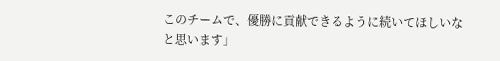このチームで、優勝に貢献できるように続いてほしいなと思います」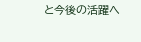と今後の活躍へ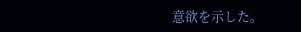意欲を示した。